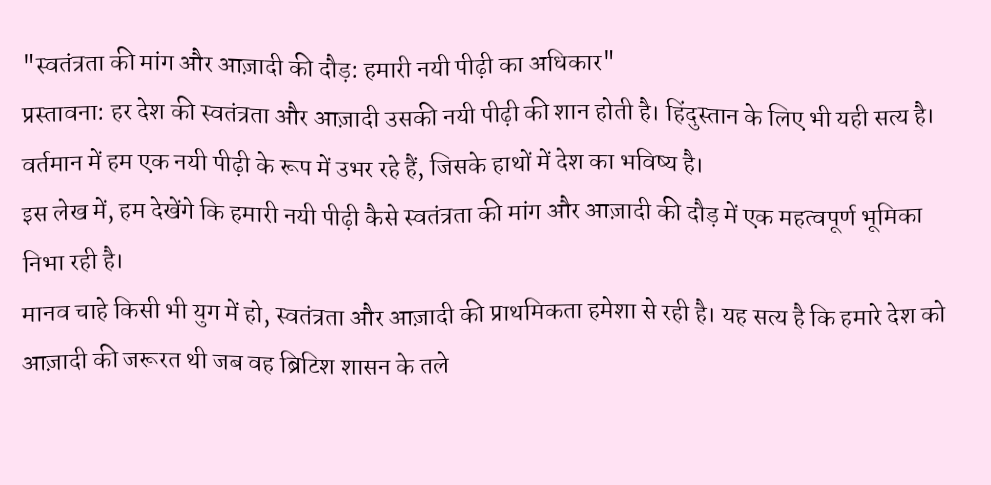"स्वतंत्रता की मांग और आज़ादी की दौड़: हमारी नयी पीढ़ी का अधिकार"
प्रस्तावना: हर देश की स्वतंत्रता और आज़ादी उसकी नयी पीढ़ी की शान होती है। हिंदुस्तान के लिए भी यही सत्य है। वर्तमान में हम एक नयी पीढ़ी के रूप में उभर रहे हैं, जिसके हाथों में देश का भविष्य है।
इस लेख में, हम देखेंगे कि हमारी नयी पीढ़ी कैसे स्वतंत्रता की मांग और आज़ादी की दौड़ में एक महत्वपूर्ण भूमिका निभा रही है।
मानव चाहे किसी भी युग में हो, स्वतंत्रता और आज़ादी की प्राथमिकता हमेशा से रही है। यह सत्य है कि हमारे देश को आज़ादी की जरूरत थी जब वह ब्रिटिश शासन के तले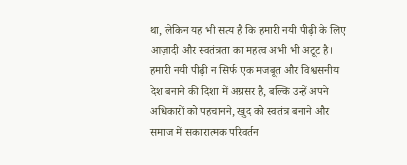था, लेकिन यह भी सत्य है कि हमारी नयी पीढ़ी के लिए आज़ादी और स्वतंत्रता का महत्व अभी भी अटूट है। हमारी नयी पीढ़ी न सिर्फ एक मजबूत और विश्वसनीय देश बनाने की दिशा में अग्रसर है, बल्कि उन्हें अपने अधिकारों को पहचानने, खुद को स्वतंत्र बनाने और समाज में सकारात्मक परिवर्तन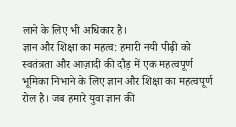लाने के लिए भी अधिकार है।
ज्ञान और शिक्षा का महत्व: हमारी नयी पीढ़ी को स्वतंत्रता और आज़ादी की दौड़ में एक महत्वपूर्ण भूमिका निभाने के लिए ज्ञान और शिक्षा का महत्वपूर्ण रोल है। जब हमारे युवा ज्ञान की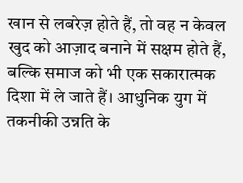खान से लबरेज़ होते हैं, तो वह न केवल खुद को आज़ाद बनाने में सक्षम होते हैं, बल्कि समाज को भी एक सकारात्मक दिशा में ले जाते हैं। आधुनिक युग में तकनीकी उन्नति के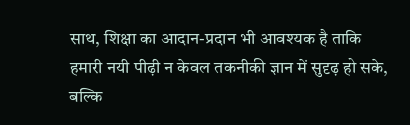साथ, शिक्षा का आदान-प्रदान भी आवश्यक है ताकि हमारी नयी पीढ़ी न केवल तकनीकी ज्ञान में सुदृढ़ हो सके, बल्कि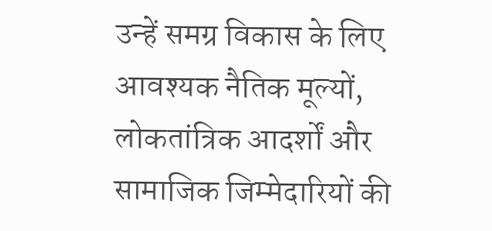उन्हें समग्र विकास के लिए आवश्यक नैतिक मूल्यों, लोकतांत्रिक आदर्शों और सामाजिक जिम्मेदारियों की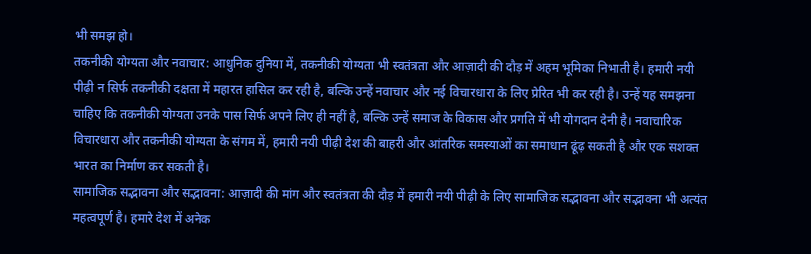भी समझ हो।
तकनीकी योग्यता और नवाचार: आधुनिक दुनिया में, तकनीकी योग्यता भी स्वतंत्रता और आज़ादी की दौड़ में अहम भूमिका निभाती है। हमारी नयी पीढ़ी न सिर्फ तकनीकी दक्षता में महारत हासिल कर रही है, बल्कि उन्हें नवाचार और नई विचारधारा के लिए प्रेरित भी कर रही है। उन्हें यह समझना चाहिए कि तकनीकी योग्यता उनके पास सिर्फ अपने लिए ही नहीं है, बल्कि उन्हें समाज के विकास और प्रगति में भी योगदान देनी है। नवाचारिक विचारधारा और तकनीकी योग्यता के संगम में, हमारी नयी पीढ़ी देश की बाहरी और आंतरिक समस्याओं का समाधान ढूंढ़ सकती है और एक सशक्त भारत का निर्माण कर सकती है।
सामाजिक सद्भावना और सद्भावना: आज़ादी की मांग और स्वतंत्रता की दौड़ में हमारी नयी पीढ़ी के लिए सामाजिक सद्भावना और सद्भावना भी अत्यंत महत्वपूर्ण है। हमारे देश में अनेक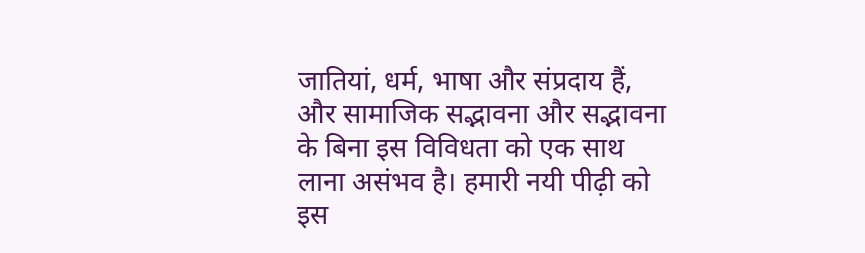जातियां, धर्म, भाषा और संप्रदाय हैं, और सामाजिक सद्भावना और सद्भावना के बिना इस विविधता को एक साथ लाना असंभव है। हमारी नयी पीढ़ी को इस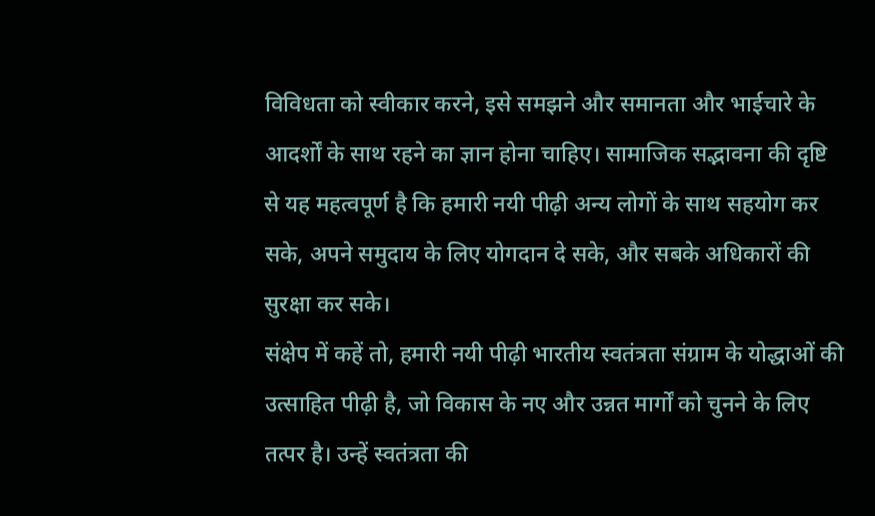विविधता को स्वीकार करने, इसे समझने और समानता और भाईचारे के आदर्शों के साथ रहने का ज्ञान होना चाहिए। सामाजिक सद्भावना की दृष्टि से यह महत्वपूर्ण है कि हमारी नयी पीढ़ी अन्य लोगों के साथ सहयोग कर सके, अपने समुदाय के लिए योगदान दे सके, और सबके अधिकारों की सुरक्षा कर सके।
संक्षेप में कहें तो, हमारी नयी पीढ़ी भारतीय स्वतंत्रता संग्राम के योद्धाओं की उत्साहित पीढ़ी है, जो विकास के नए और उन्नत मार्गों को चुनने के लिए तत्पर है। उन्हें स्वतंत्रता की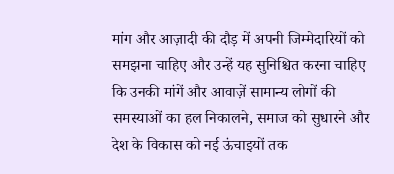मांग और आज़ादी की दौड़ में अपनी जिम्मेदारियों को समझना चाहिए और उन्हें यह सुनिश्चित करना चाहिए कि उनकी मांगें और आवाज़ें सामान्य लोगों की समस्याओं का हल निकालने, समाज को सुधारने और देश के विकास को नई ऊंचाइयों तक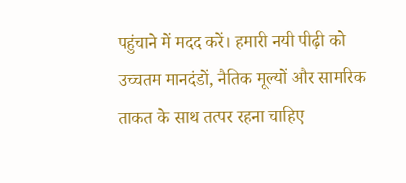पहुंचाने में मदद करें। हमारी नयी पीढ़ी को उच्चतम मानदंडों, नैतिक मूल्यों और सामरिक ताकत के साथ तत्पर रहना चाहिए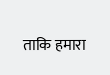ताकि हमारा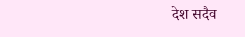देश सदैव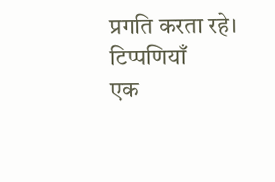प्रगति करता रहे।
टिप्पणियाँ
एक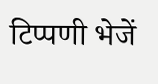टिप्पणी भेजें